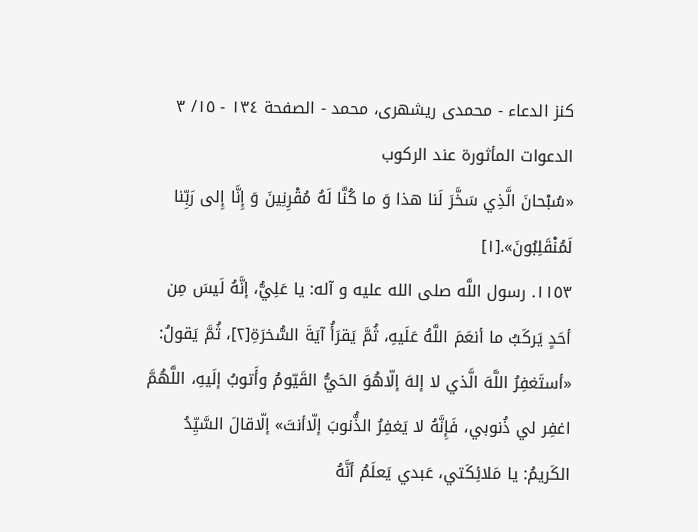كنز الدعاء - محمدی ریشهری، محمد - الصفحة ١٣٤ - ١٥/ ٣ الدعوات المأثورة عند الركوب
«سُبْحانَ الَّذِي سَخَّرَ لَنا هذا وَ ما كُنَّا لَهُ مُقْرِنِينَ وَ إِنَّا إِلى رَبِّنا لَمُنْقَلِبُونَ».[١]
١١٥٣. رسول اللَّه صلى الله عليه و آله: يا عَلِيُّ، إنَّهُ لَيسَ مِن أحَدٍ يَركَبُ ما أنعَمَ اللَّهُ عَلَيهِ، ثُمَّ يَقرَأُ آيَةَ السُّخرَةِ[٢]، ثُمَّ يَقولُ: «أستَغفِرُ اللَّهَ الَّذي لا إلهَ إلّاهُوَ الحَيُّ القَيّومُ وأَتوبُ إلَيهِ، اللَّهُمَّ اغفِر لي ذُنوبي، فَإِنَّهُ لا يَغفِرُ الذُّنوبَ إلّاأنتَ» إلّاقالَ السَّيِّدُ الكَريمُ: يا مَلائِكَتي، عَبدي يَعلَمُ أنَّهُ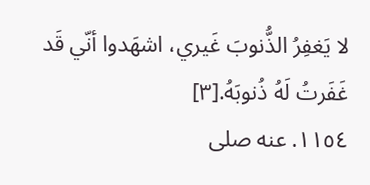لا يَغفِرُ الذُّنوبَ غَيري، اشهَدوا أنّي قَد غَفَرتُ لَهُ ذُنوبَهُ.[٣]
١١٥٤. عنه صلى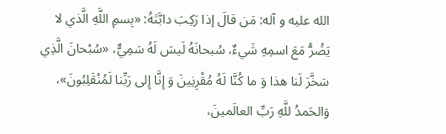الله عليه و آله: مَن قالَ إذا رَكِبَ دابَّتَهُ: «بِسمِ اللَّهِ الَّذي لا يَضُرُّ مَعَ اسمِهِ شَيءٌ، سُبحانَهُ لَيسَ لَهُ سَمِيٌّ، «سُبْحانَ الَّذِي سَخَّرَ لَنا هذا وَ ما كُنَّا لَهُ مُقْرِنِينَ وَ إِنَّا إِلى رَبِّنا لَمُنْقَلِبُونَ»، وَالحَمدُ للَّهِ رَبِّ العالَمينَ،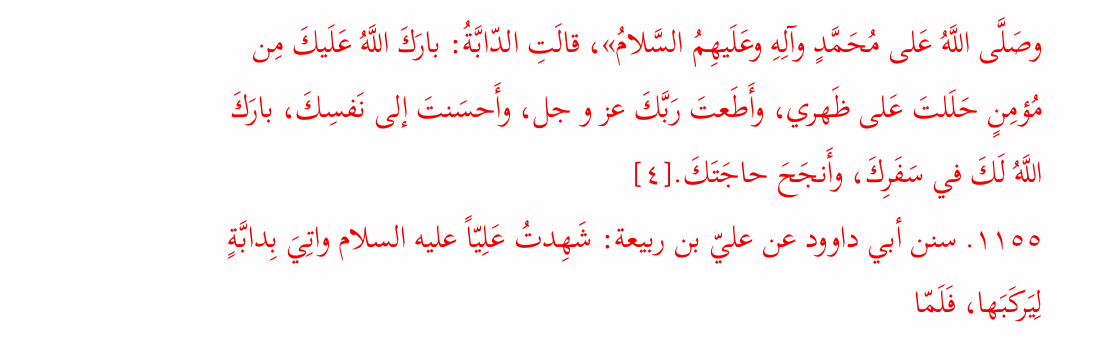وصَلَّى اللَّهُ عَلى مُحَمَّدٍ وآلِهِ وعَلَيهِمُ السَّلامُ»، قالَتِ الدّابَّةُ: بارَكَ اللَّهُ عَلَيكَ مِن مُؤمِنٍ حَلَلتَ عَلى ظَهري، وأَطَعتَ رَبَّكَ عز و جل، وأَحسَنتَ إلى نَفسِكَ، بارَكَ اللَّهُ لَكَ في سَفَرِكَ، وأَنجَحَ حاجَتَكَ.[٤]
١١٥٥. سنن أبي داوود عن عليّ بن ربيعة: شَهِدتُ عَلِيّاً عليه السلام واتِيَ بِدابَّةٍ لِيَركَبَها، فَلَمّا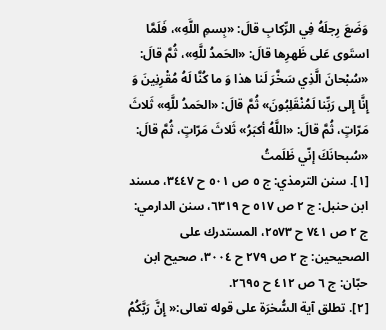وَضَعَ رِجلَهُ فِي الرِّكابِ قالَ: «بِسمِ اللَّهِ»، فَلَمَّا استَوى عَلى ظَهرِها قالَ: «الحَمدُ للَّهِ»، ثُمَّ قالَ:
«سُبْحانَ الَّذِي سَخَّرَ لَنا هذا وَ ما كُنَّا لَهُ مُقْرِنِينَ وَ إِنَّا إِلى رَبِّنا لَمُنْقَلِبُونَ» ثُمَّ قالَ: «الحَمدُ للَّهِ» ثَلاثَ مَرّاتٍ، ثُمَّ قالَ: «اللَّهُ أكبَرُ» ثَلاثَ مَرّاتٍ، ثُمَّ قالَ: «سُبحانَكَ إنّي ظَلَمتُ
[١]. سنن الترمذي: ج ٥ ص ٥٠١ ح ٣٤٤٧، مسند ابن حنبل: ج ٢ ص ٥١٧ ح ٦٣١٩، سنن الدارمي: ج ٢ ص ٧٤١ ح ٢٥٧٣، المستدرك على الصحيحين: ج ٢ ص ٢٧٩ ح ٣٠٠٤، صحيح ابن حبّان: ج ٦ ص ٤١٢ ح ٢٦٩٥.
[٢]. تطلق آية السُّخرَة على قوله تعالى:« إِنَّ رَبَّكُمُ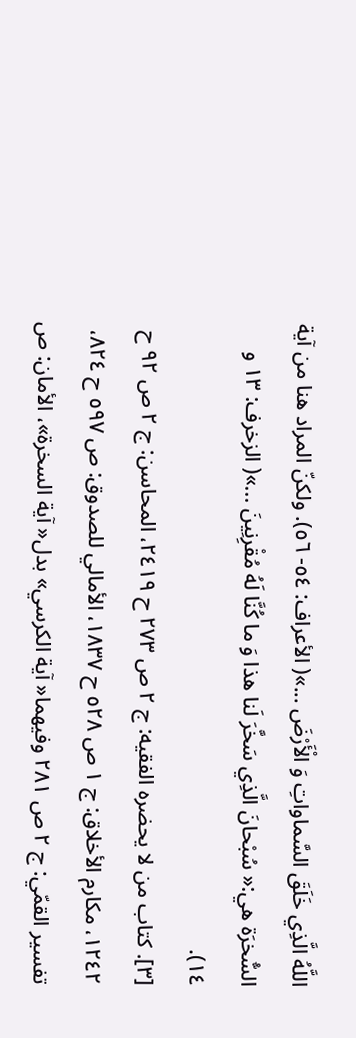اللَّهُ الَّذِي خَلَقَ السَّماواتِ وَ الْأَرْضَ ...»( الأعراف: ٥٤- ٥٦). ولكنّ المراد هنا من آية السُّخرَة هي:« سُبْحانَ الَّذِي سَخَّرَ لَنا هذا وَ ما كُنَّا لَهُ مُقْرِنِينَ ...»( الزخرف: ١٣ و ١٤).
[٣]. كتاب من لا يحضره الفقيه: ج ٢ ص ٢٧٣ ح ٢٤١٩، المحاسن: ج ٢ ص ٩٢ ح ١٢٤٢، مكارم الأخلاق: ج ١ ص ٥٢٨ ح ١٨٣٧، الأمالي للصدوق: ص ٥٩٧ ح ٨٢٤، تفسير القمّي: ج ٢ ص ٢٨١ وفيهما« آية الكرسي» بدل« آية السخرة»، الأمان: ص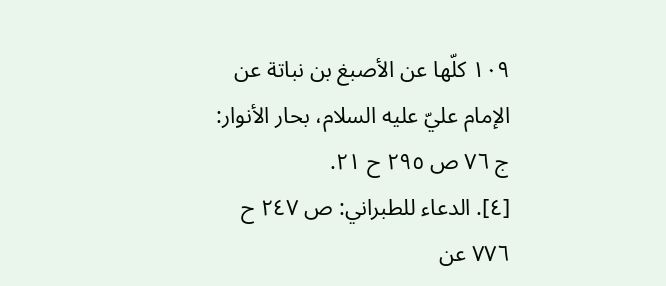١٠٩ كلّها عن الأصبغ بن نباتة عن الإمام عليّ عليه السلام، بحار الأنوار: ج ٧٦ ص ٢٩٥ ح ٢١.
[٤]. الدعاء للطبراني: ص ٢٤٧ ح ٧٧٦ عن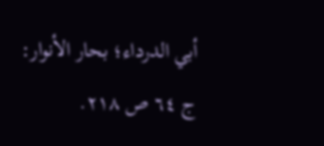أبي الدرداء؛ بحار الأنوار: ج ٦٤ ص ٢١٨.